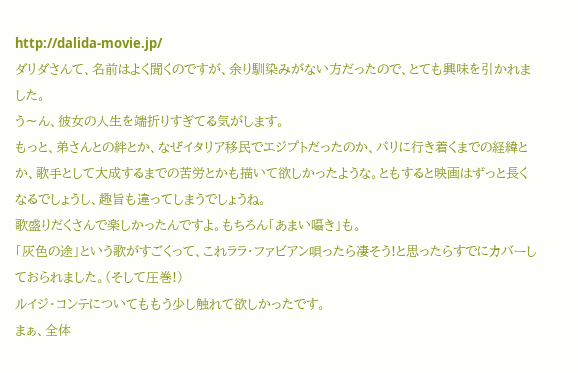http://dalida-movie.jp/
ダリダさんて、名前はよく聞くのですが、余り馴染みがない方だったので、とても興味を引かれました。
う〜ん、彼女の人生を端折りすぎてる気がします。
もっと、弟さんとの絆とか、なぜイタリア移民でエジプトだったのか、パリに行き着くまでの経緯とか、歌手として大成するまでの苦労とかも描いて欲しかったような。ともすると映画はずっと長くなるでしょうし、趣旨も違ってしまうでしょうね。
歌盛りだくさんで楽しかったんですよ。もちろん「あまい囁き」も。
「灰色の途」という歌がすごくって、これララ・ファビアン唄ったら凄そう!と思ったらすでにカバーしておられました。(そして圧巻!)
ルイジ・コンテについてももう少し触れて欲しかったです。
まぁ、全体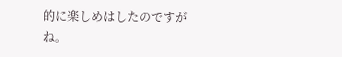的に楽しめはしたのですがね。